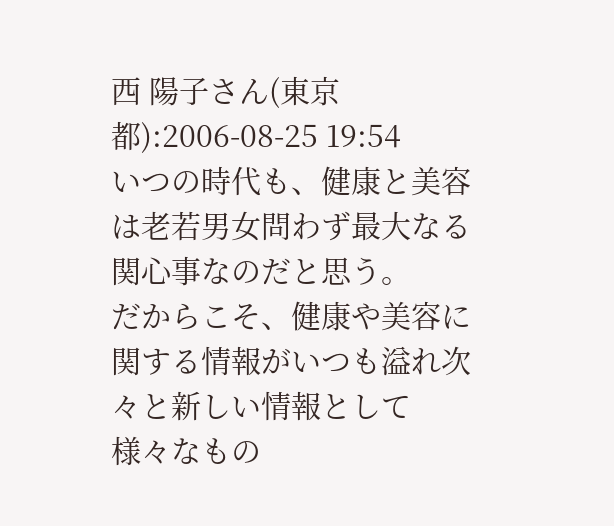西 陽子さん(東京都):2006-08-25 19:54
いつの時代も、健康と美容は老若男女問わず最大なる関心事なのだと思う。
だからこそ、健康や美容に関する情報がいつも溢れ次々と新しい情報として
様々なもの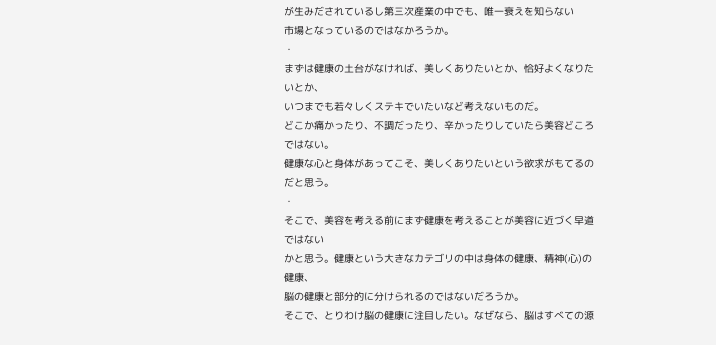が生みだされているし第三次産業の中でも、唯一衰えを知らない
市場となっているのではなかろうか。
・
まずは健康の土台がなければ、美しくありたいとか、恰好よくなりたいとか、
いつまでも若々しくステキでいたいなど考えないものだ。
どこか痛かったり、不調だったり、辛かったりしていたら美容どころではない。
健康な心と身体があってこそ、美しくありたいという欲求がもてるのだと思う。
・
そこで、美容を考える前にまず健康を考えることが美容に近づく早道ではない
かと思う。健康という大きなカテゴリの中は身体の健康、精神(心)の健康、
脳の健康と部分的に分けられるのではないだろうか。
そこで、とりわけ脳の健康に注目したい。なぜなら、脳はすべての源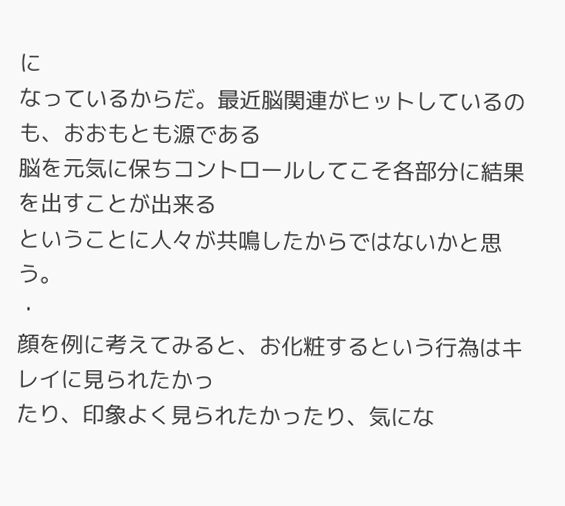に
なっているからだ。最近脳関連がヒットしているのも、おおもとも源である
脳を元気に保ちコントロールしてこそ各部分に結果を出すことが出来る
ということに人々が共鳴したからではないかと思う。
・
顔を例に考えてみると、お化粧するという行為はキレイに見られたかっ
たり、印象よく見られたかったり、気にな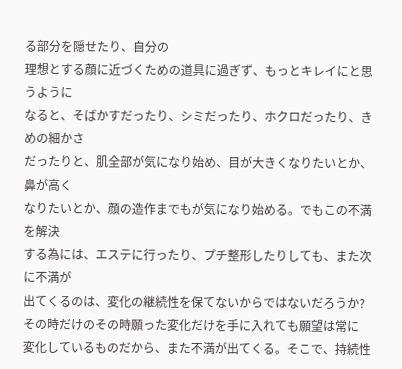る部分を隠せたり、自分の
理想とする顔に近づくための道具に過ぎず、もっとキレイにと思うように
なると、そばかすだったり、シミだったり、ホクロだったり、きめの細かさ
だったりと、肌全部が気になり始め、目が大きくなりたいとか、鼻が高く
なりたいとか、顔の造作までもが気になり始める。でもこの不満を解決
する為には、エステに行ったり、プチ整形したりしても、また次に不満が
出てくるのは、変化の継続性を保てないからではないだろうか?
その時だけのその時願った変化だけを手に入れても願望は常に
変化しているものだから、また不満が出てくる。そこで、持続性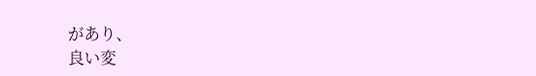があり、
良い変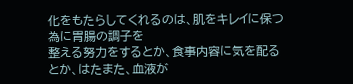化をもたらしてくれるのは、肌をキレイに保つ為に胃腸の調子を
整える努力をするとか、食事内容に気を配るとか、はたまた、血液が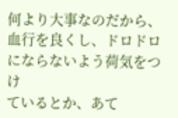何より大事なのだから、血行を良くし、ドロドロにならないよう荷気をつけ
ているとか、あて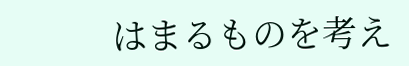はまるものを考え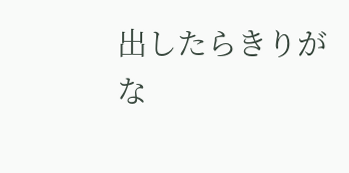出したらきりがな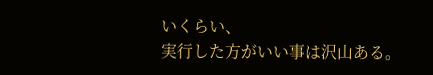いくらい、
実行した方がいい事は沢山ある。